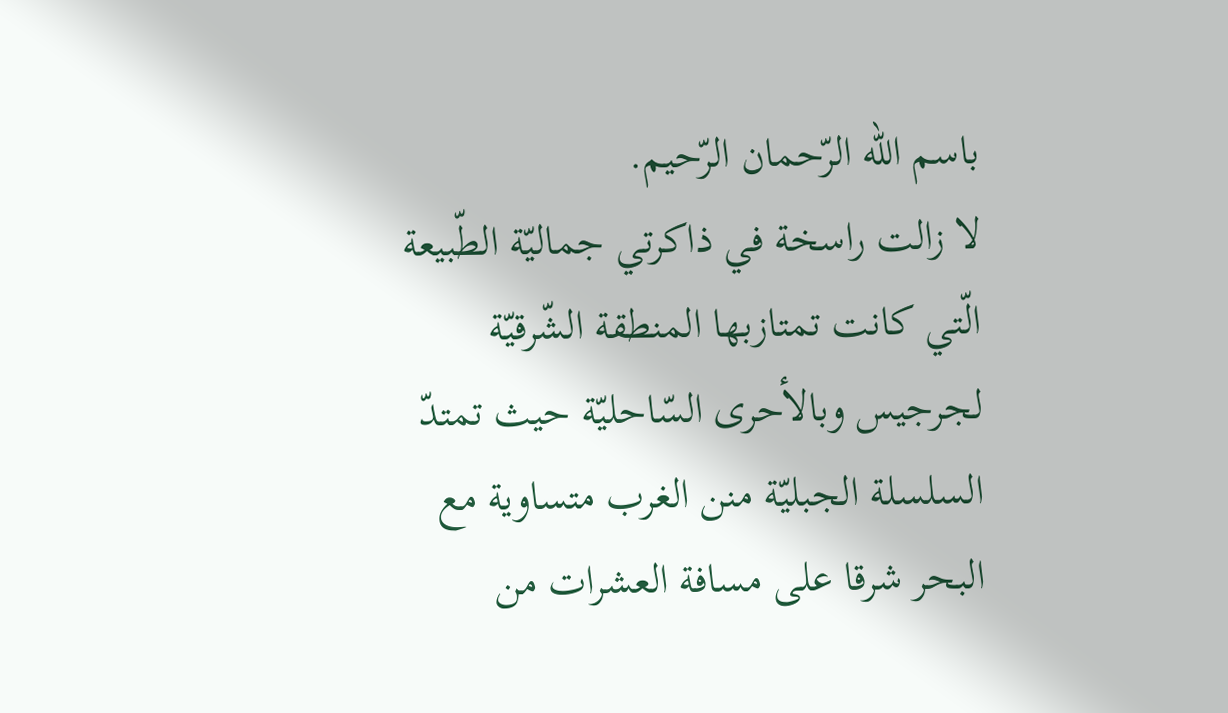باسم الله الرّحمان الرّحيم.
لا زالت راسخة في ذاكرتي جماليّة الطّبيعة الّتي كانت تمتازبها المنطقة الشّرقيّة لجرجيس وبالأحرى السّاحليّة حيث تمتدّ السلسلة الجبليّة منن الغرب متساوية مع البحر شرقا على مسافة العشرات من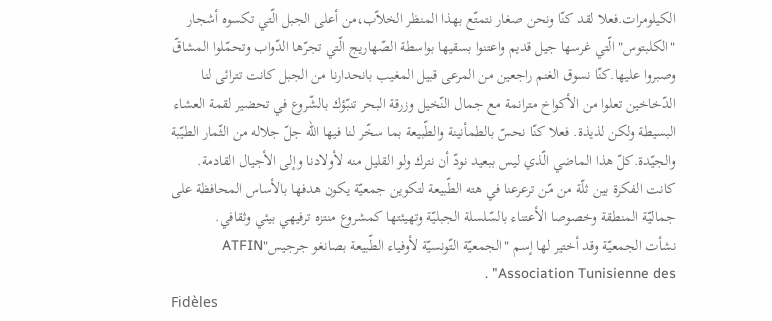الكيلومرات.فعلا لقد كنّا ونحن صغار نتمتّع بهذا المنظر الخلاّب،من أعلى الجبل الّتي تكسوه أشجار "الكلبتوس" الّتي غرسها جيل قديم واعتنوا بسقيها بواسطة الصّهاريج الّتي تجرّها الدّواب وتحمّلوا المشاقّ وصبروا عليها.كنّا نسوق الغنم راجعين من المرعى قبيل المغيب بانحدارنا من الجبل كانت تترائى لنا الدّخاخين تعلوا من الأكواخ مترانمة مع جمال النّخيل وزرقة البحر تنبّؤك بالشّروع في تحضير لقمة العشاء البسيطة ولكن لذيذة. فعلا كنّا نحسّ بالطمأنينة والطّبيعة بما سخّر لنا فيها الله جلّ جلاله من الثّمار الطيّبة والجيّدة.كلّ هذا الماضي الّذي ليس ببعيد نودّ أن نترك ولو القليل منه لأولادنا وإلى الأجيال القادمة.
كانت الفكرة بين ثلّة من مّن ترعرعنا في هته الطّبيعة لتكوين جمعيّة يكون هدفها بالأساس المحافظة على جماليّة المنطقة وخصوصا الأعتناء بالسّلسلة الجبليّة وتهيئتها كمشروع منتزه ترفيهي بيئي وثقافي.
نشأت الجمعيّة وقد أختير لها إسم "الجمعيّة التّونسيّة لأوفياء الطّبيعة بصانغو جرجيس"ATFIN "Association Tunisienne des .
Fidèles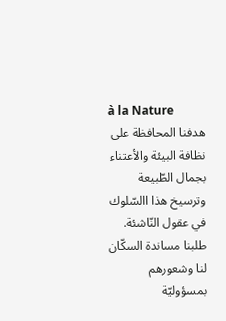à la Nature
هدفنا المحافظة على نظافة البيئة والأعتناء بجمال الطّبيعة وترسيخ هذا االسّلوك في عقول النّاشئة.
طلبنا مساندة السكّان لنا وشعورهم بمسؤوليّة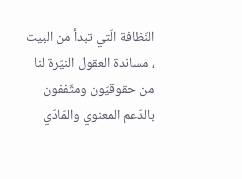النّظافة الّتي تبدأ من البيت ، مساندة العقول النيّرة لنا من حقوقيّون ومثّففون بالدّعم المعنوي والمّادّي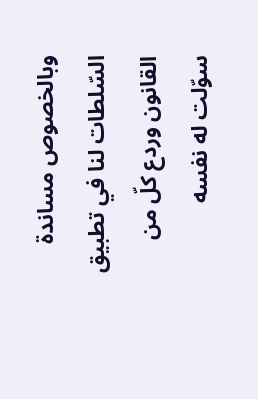وبالخصوص مساندة السّلطات لنا في تطبيق القانون وردع كلّ من سوّلت له نفسه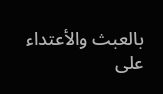بالعبث والأعتداء على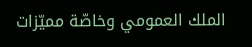الملك العمومي وخاصّة مميّزات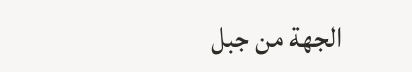الجهة من جبل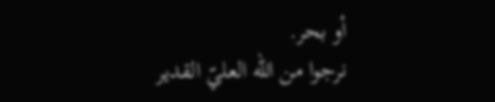أو بحر.
نرجوا من الله العليّ القدير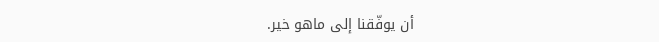أن يوفّقنا إلى ماهو خير.